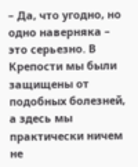– Да, что угодно, но одно наверняка – это серьезно. В Крепости мы были защищены от подобных болезней, а здесь мы практически ничем не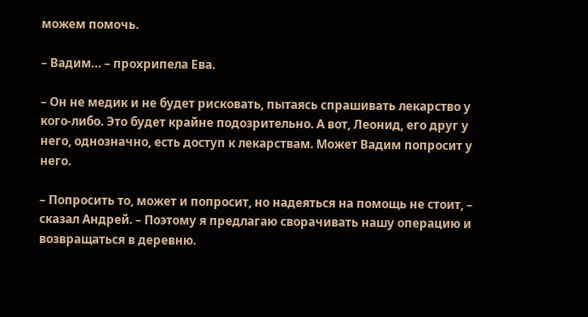можем помочь.

– Вадим… – прохрипела Ева.

– Он не медик и не будет рисковать, пытаясь спрашивать лекарство у кого-либо. Это будет крайне подозрительно. А вот, Леонид, его друг у него, однозначно, есть доступ к лекарствам. Может Вадим попросит у него.

– Попросить то, может и попросит, но надеяться на помощь не стоит, – сказал Андрей. – Поэтому я предлагаю сворачивать нашу операцию и возвращаться в деревню.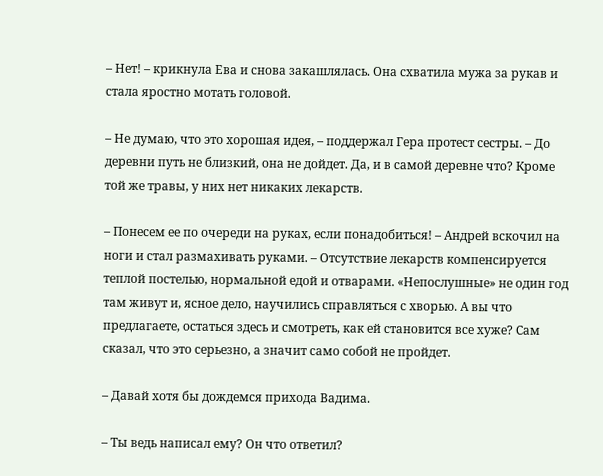– Нет! – крикнула Ева и снова закашлялась. Она схватила мужа за рукав и стала яростно мотать головой.

– Не думаю, что это хорошая идея, – поддержал Гера протест сестры. – До деревни путь не близкий, она не дойдет. Да, и в самой деревне что? Кроме той же травы, у них нет никаких лекарств.

– Понесем ее по очереди на руках, если понадобиться! – Андрей вскочил на ноги и стал размахивать руками. – Отсутствие лекарств компенсируется теплой постелью, нормальной едой и отварами. «Непослушные» не один год там живут и, ясное дело, научились справляться с хворью. А вы что предлагаете, остаться здесь и смотреть, как ей становится все хуже? Сам сказал, что это серьезно, а значит само собой не пройдет.

– Давай хотя бы дождемся прихода Вадима.

– Ты ведь написал ему? Он что ответил?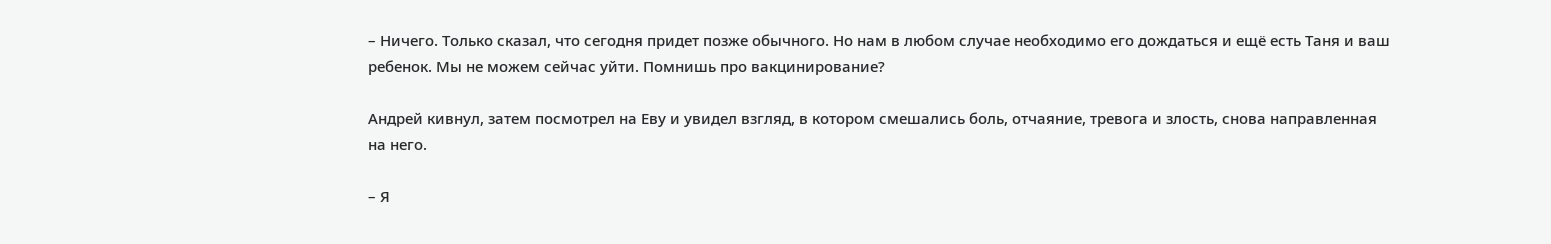– Ничего. Только сказал, что сегодня придет позже обычного. Но нам в любом случае необходимо его дождаться и ещё есть Таня и ваш ребенок. Мы не можем сейчас уйти. Помнишь про вакцинирование?

Андрей кивнул, затем посмотрел на Еву и увидел взгляд, в котором смешались боль, отчаяние, тревога и злость, снова направленная на него.

– Я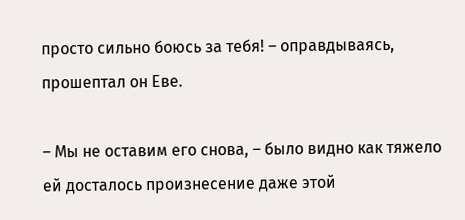просто сильно боюсь за тебя! – оправдываясь, прошептал он Еве.

– Мы не оставим его снова, – было видно как тяжело ей досталось произнесение даже этой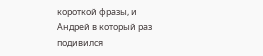короткой фразы, и Андрей в который раз подивился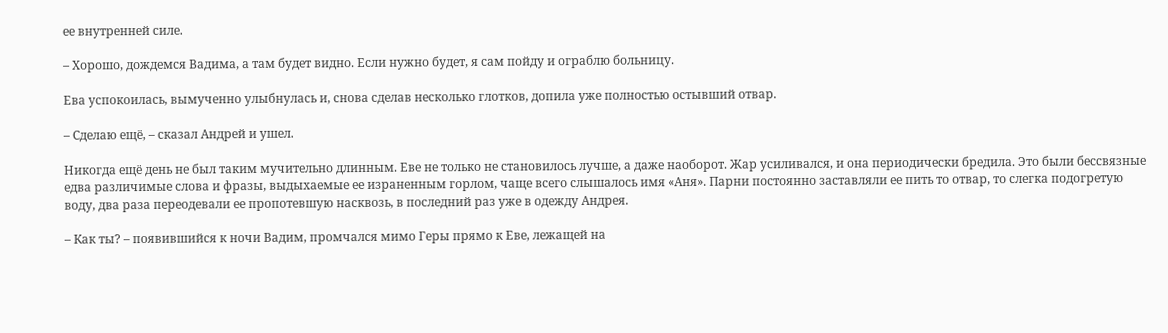ее внутренней силе.

– Хорошо, дождемся Вадима, а там будет видно. Если нужно будет, я сам пойду и ограблю больницу.

Ева успокоилась, вымученно улыбнулась и, снова сделав несколько глотков, допила уже полностью остывший отвар.

– Сделаю ещё, – сказал Андрей и ушел.

Никогда ещё день не был таким мучительно длинным. Еве не только не становилось лучше, а даже наоборот. Жар усиливался, и она периодически бредила. Это были бессвязные едва различимые слова и фразы, выдыхаемые ее израненным горлом, чаще всего слышалось имя «Аня». Парни постоянно заставляли ее пить то отвар, то слегка подогретую воду, два раза переодевали ее пропотевшую насквозь, в последний раз уже в одежду Андрея.

– Как ты? – появившийся к ночи Вадим, промчался мимо Геры прямо к Еве, лежащей на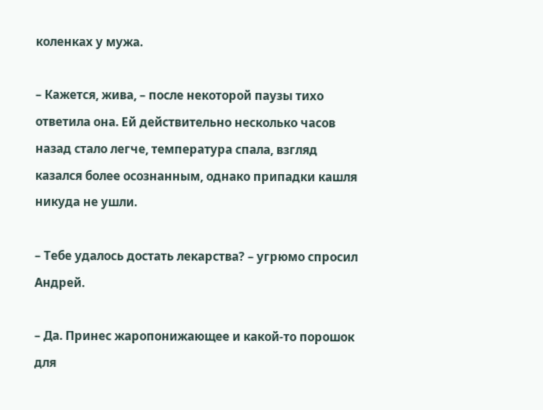коленках у мужа.

– Кажется, жива, – после некоторой паузы тихо ответила она. Ей действительно несколько часов назад стало легче, температура спала, взгляд казался более осознанным, однако припадки кашля никуда не ушли.

– Тебе удалось достать лекарства? – угрюмо спросил Андрей.

– Да. Принес жаропонижающее и какой-то порошок для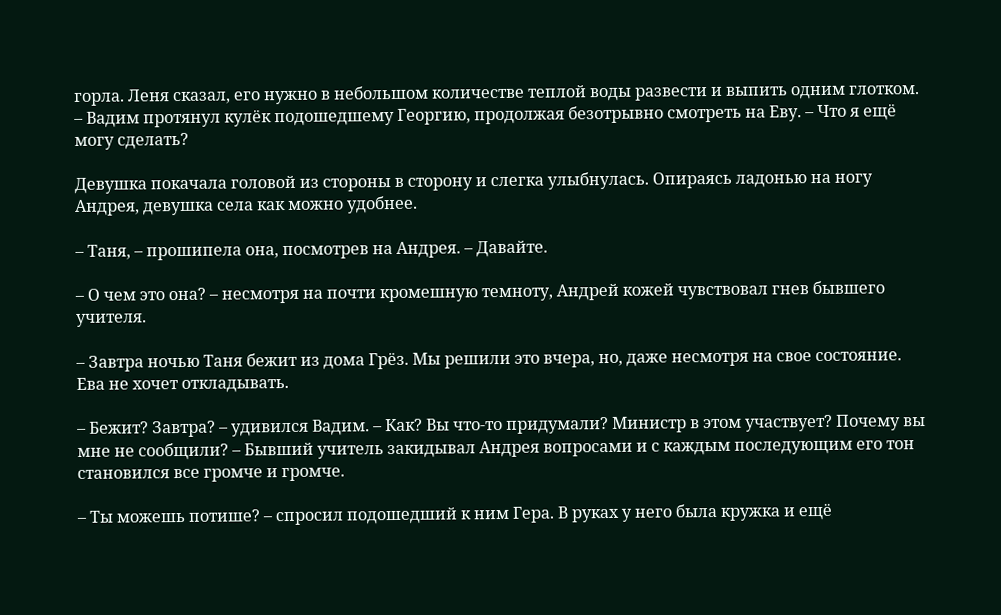горла. Леня сказал, его нужно в небольшом количестве теплой воды развести и выпить одним глотком. – Вадим протянул кулёк подошедшему Георгию, продолжая безотрывно смотреть на Еву. – Что я ещё могу сделать?

Девушка покачала головой из стороны в сторону и слегка улыбнулась. Опираясь ладонью на ногу Андрея, девушка села как можно удобнее.

– Таня, – прошипела она, посмотрев на Андрея. – Давайте.

– О чем это она? – несмотря на почти кромешную темноту, Андрей кожей чувствовал гнев бывшего учителя.

– Завтра ночью Таня бежит из дома Грёз. Мы решили это вчера, но, даже несмотря на свое состояние. Ева не хочет откладывать.

– Бежит? Завтра? – удивился Вадим. – Как? Вы что-то придумали? Министр в этом участвует? Почему вы мне не сообщили? – Бывший учитель закидывал Андрея вопросами и с каждым последующим его тон становился все громче и громче.

– Ты можешь потише? – спросил подошедший к ним Гера. В руках у него была кружка и ещё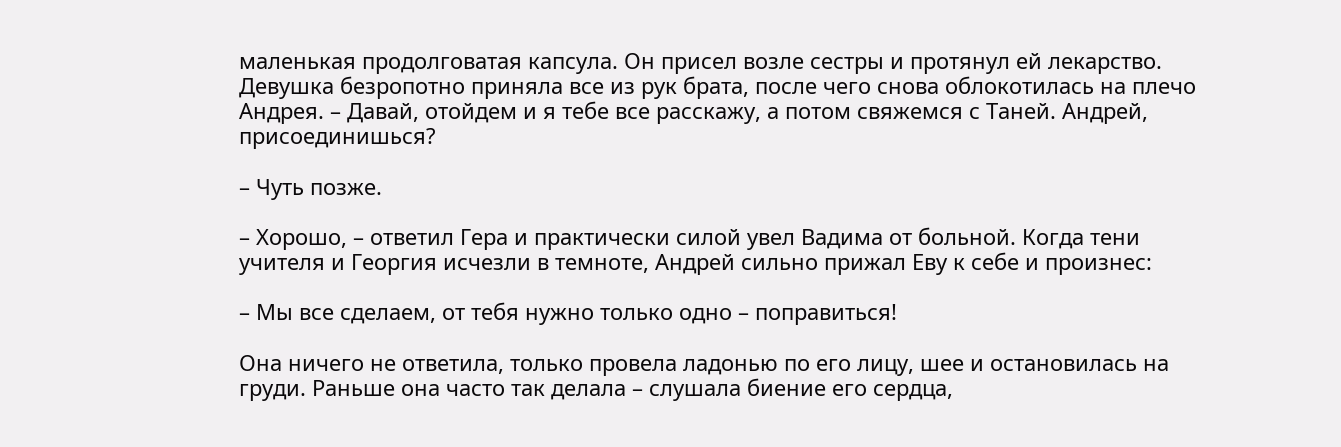маленькая продолговатая капсула. Он присел возле сестры и протянул ей лекарство. Девушка безропотно приняла все из рук брата, после чего снова облокотилась на плечо Андрея. – Давай, отойдем и я тебе все расскажу, а потом свяжемся с Таней. Андрей, присоединишься?

– Чуть позже.

– Хорошо, – ответил Гера и практически силой увел Вадима от больной. Когда тени учителя и Георгия исчезли в темноте, Андрей сильно прижал Еву к себе и произнес:

– Мы все сделаем, от тебя нужно только одно – поправиться!

Она ничего не ответила, только провела ладонью по его лицу, шее и остановилась на груди. Раньше она часто так делала – слушала биение его сердца,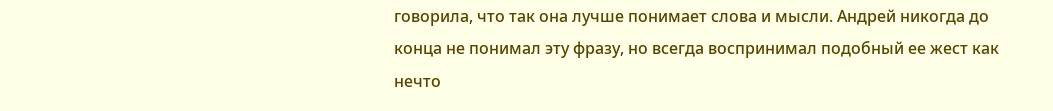говорила, что так она лучше понимает слова и мысли. Андрей никогда до конца не понимал эту фразу, но всегда воспринимал подобный ее жест как нечто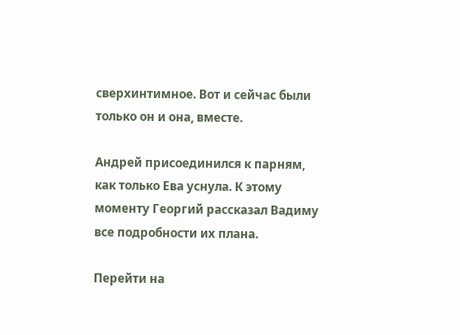сверхинтимное. Вот и сейчас были только он и она, вместе.

Андрей присоединился к парням, как только Ева уснула. К этому моменту Георгий рассказал Вадиму все подробности их плана.

Перейти на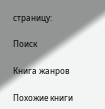страницу:

Поиск

Книга жанров

Похожие книги